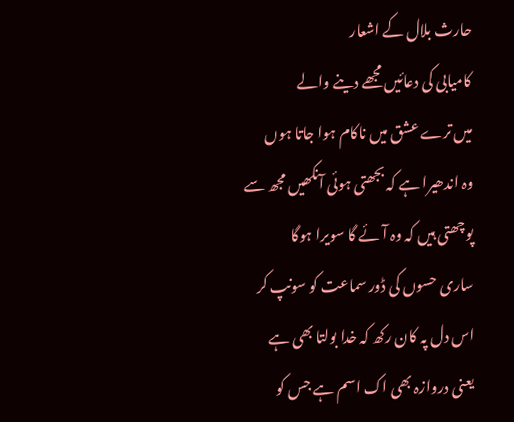حارث بلال کے اشعار
کامیابی کی دعائیں مجھے دینے والے
میں ترے عشق میں ناکام ہوا جاتا ہوں
وہ اندھیرا ہے کہ بجھتی ہوئی آنکھیں مجھ سے
پوچھتی ہیں کہ وہ آئے گا سویرا ہوگا
ساری حسوں کی ڈور سماعت کو سونپ کر
اس دل پہ کان رکھ کہ خدا بولتا بھی ہے
یعنی دروازہ بھی اک اسم ہے جس کو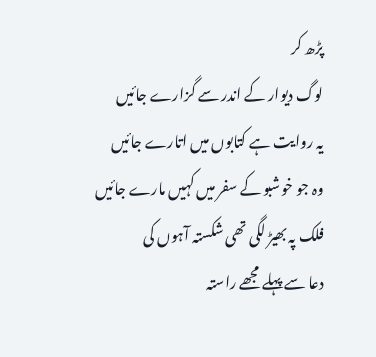پڑھ کر
لوگ دیوار کے اندر سے گزارے جائیں
یہ روایت ہے کتابوں میں اتارے جائیں
وہ جو خوشبو کے سفر میں کہیں مارے جائیں
فلک پہ بھیڑ لگی تھی شکستہ آہوں کی
دعا سے پہلے مجھے راستہ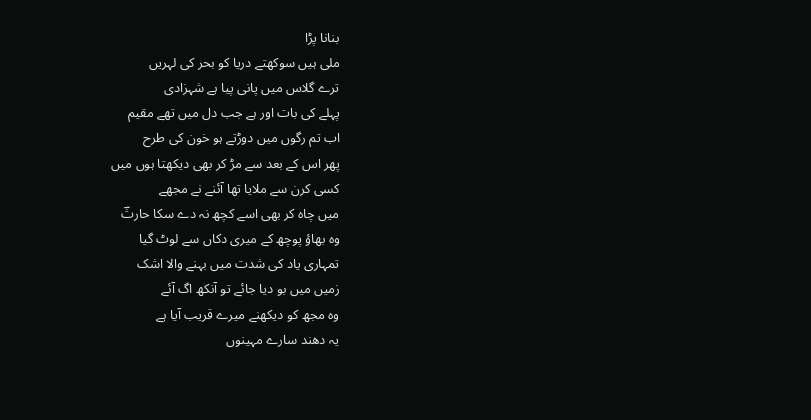بنانا پڑا
ملی ہیں سوکھتے دریا کو بحر کی لہریں
ترے گلاس میں پانی پیا ہے شہزادی
پہلے کی بات اور ہے جب دل میں تھے مقیم
اب تم رگوں میں دوڑتے ہو خون کی طرح
پھر اس کے بعد سے مڑ کر بھی دیکھتا ہوں میں
کسی کرن سے ملایا تھا آئنے نے مجھے
میں چاہ کر بھی اسے کچھ نہ دے سکا حارثؔ
وہ بھاؤ پوچھ کے میری دکاں سے لوٹ گیا
تمہاری یاد کی شدت میں بہنے والا اشک
زمیں میں بو دیا جائے تو آنکھ اگ آئے
وہ مجھ کو دیکھنے میرے قریب آیا ہے
یہ دھند سارے مہینوں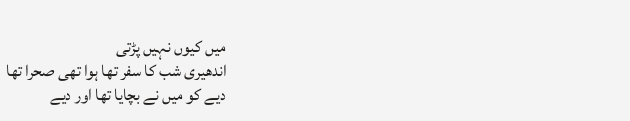میں کیوں نہیں پڑتی
اندھیری شب کا سفر تھا ہوا تھی صحرا تھا
دیے کو میں نے بچایا تھا اور دیے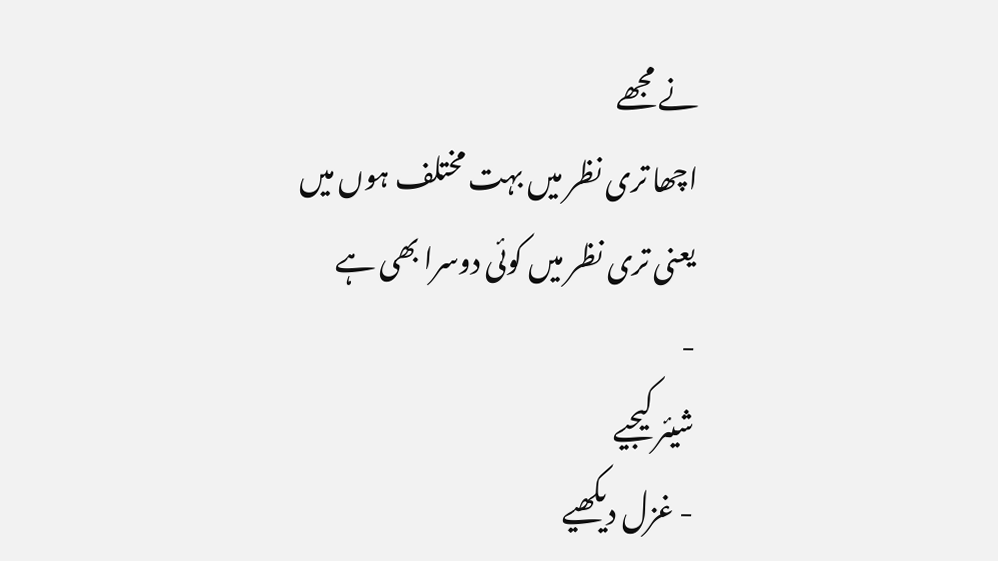نے مجھے
اچھا تری نظر میں بہت مختلف ہوں میں
یعنی تری نظر میں کوئی دوسرا بھی ہے
-
شیئر کیجیے
- غزل دیکھیے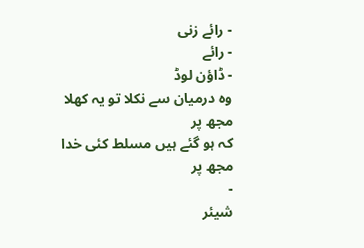- رائے زنی
- رائے
- ڈاؤن لوڈ
وہ درمیان سے نکلا تو یہ کھلا مجھ پر
کہ ہو گئے ہیں مسلط کئی خدا مجھ پر
-
شیئر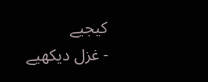کیجیے
- غزل دیکھیے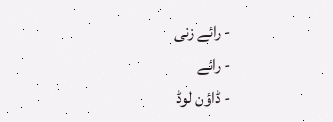- رائے زنی
- رائے
- ڈاؤن لوڈ